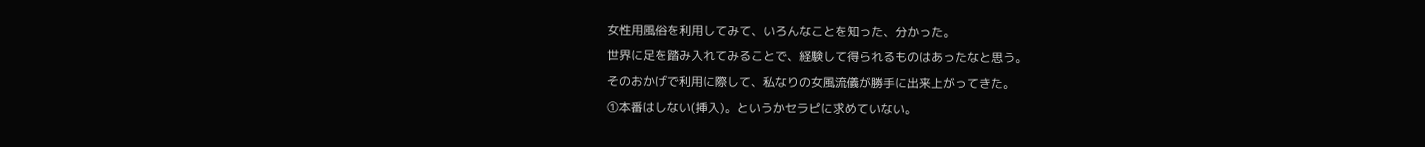女性用風俗を利用してみて、いろんなことを知った、分かった。
世界に足を踏み入れてみることで、経験して得られるものはあったなと思う。
そのおかげで利用に際して、私なりの女風流儀が勝手に出来上がってきた。
①本番はしない(挿入)。というかセラピに求めていない。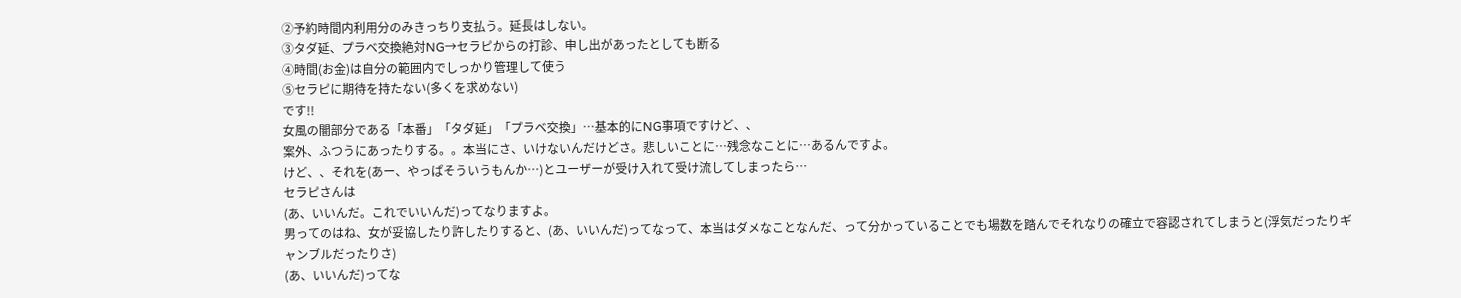②予約時間内利用分のみきっちり支払う。延長はしない。
③タダ延、プラベ交換絶対NG→セラピからの打診、申し出があったとしても断る
④時間(お金)は自分の範囲内でしっかり管理して使う
⑤セラピに期待を持たない(多くを求めない)
です!!
女風の闇部分である「本番」「タダ延」「プラベ交換」…基本的にNG事項ですけど、、
案外、ふつうにあったりする。。本当にさ、いけないんだけどさ。悲しいことに…残念なことに…あるんですよ。
けど、、それを(あー、やっぱそういうもんか…)とユーザーが受け入れて受け流してしまったら…
セラピさんは
(あ、いいんだ。これでいいんだ)ってなりますよ。
男ってのはね、女が妥協したり許したりすると、(あ、いいんだ)ってなって、本当はダメなことなんだ、って分かっていることでも場数を踏んでそれなりの確立で容認されてしまうと(浮気だったりギャンブルだったりさ)
(あ、いいんだ)ってな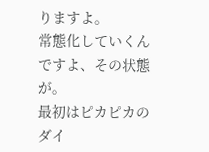りますよ。
常態化していくんですよ、その状態が。
最初はピカピカのダイ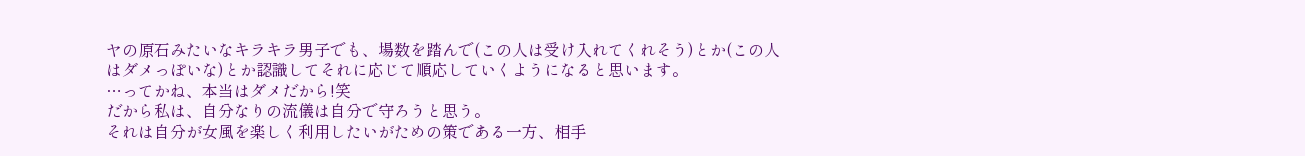ヤの原石みたいなキラキラ男子でも、場数を踏んで(この人は受け入れてくれそう)とか(この人はダメっぽいな)とか認識してそれに応じて順応していくようになると思います。
…ってかね、本当はダメだから!笑
だから私は、自分なりの流儀は自分で守ろうと思う。
それは自分が女風を楽しく利用したいがための策である一方、相手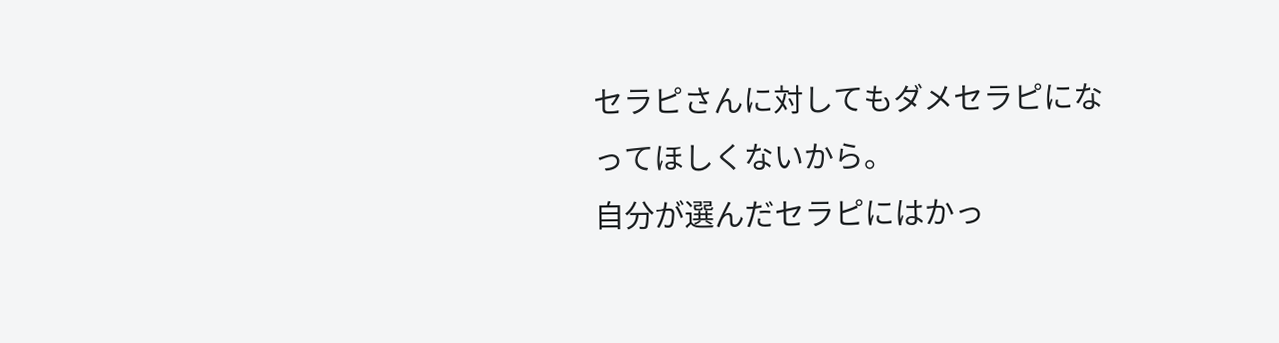セラピさんに対してもダメセラピになってほしくないから。
自分が選んだセラピにはかっ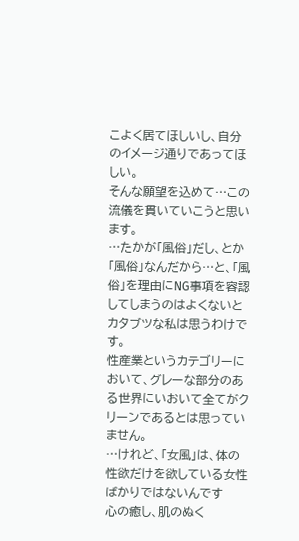こよく居てほしいし、自分のイメージ通りであってほしい。
そんな願望を込めて…この流儀を貫いていこうと思います。
…たかが「風俗」だし、とか「風俗」なんだから…と、「風俗」を理由にNG事項を容認してしまうのはよくないとカタブツな私は思うわけです。
性産業というカテゴリーにおいて、グレーな部分のある世界にいおいて全てがクリーンであるとは思っていません。
…けれど、「女風」は、体の性欲だけを欲している女性ばかりではないんです
心の癒し、肌のぬく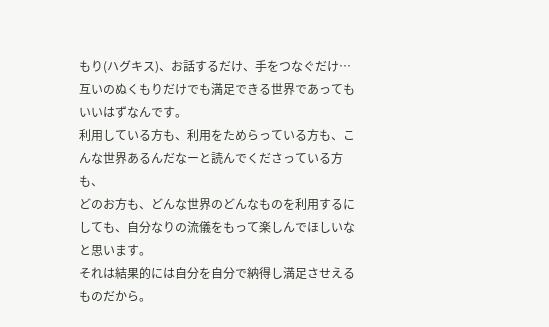もり(ハグキス)、お話するだけ、手をつなぐだけ…
互いのぬくもりだけでも満足できる世界であってもいいはずなんです。
利用している方も、利用をためらっている方も、こんな世界あるんだなーと読んでくださっている方も、
どのお方も、どんな世界のどんなものを利用するにしても、自分なりの流儀をもって楽しんでほしいなと思います。
それは結果的には自分を自分で納得し満足させえるものだから。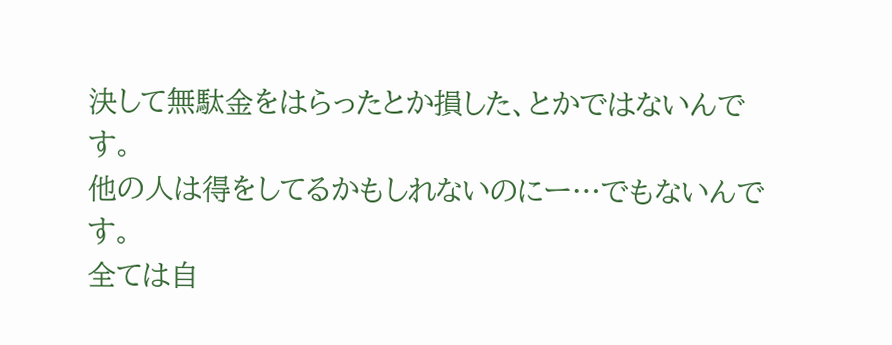決して無駄金をはらったとか損した、とかではないんです。
他の人は得をしてるかもしれないのにー…でもないんです。
全ては自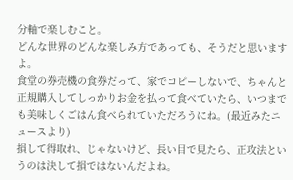分軸で楽しむこと。
どんな世界のどんな楽しみ方であっても、そうだと思いますよ。
食堂の券売機の食券だって、家でコピーしないで、ちゃんと正規購入してしっかりお金を払って食べていたら、いつまでも美味しくごはん食べられていただろうにね。(最近みたニュースより)
損して得取れ、じゃないけど、長い目で見たら、正攻法というのは決して損ではないんだよね。